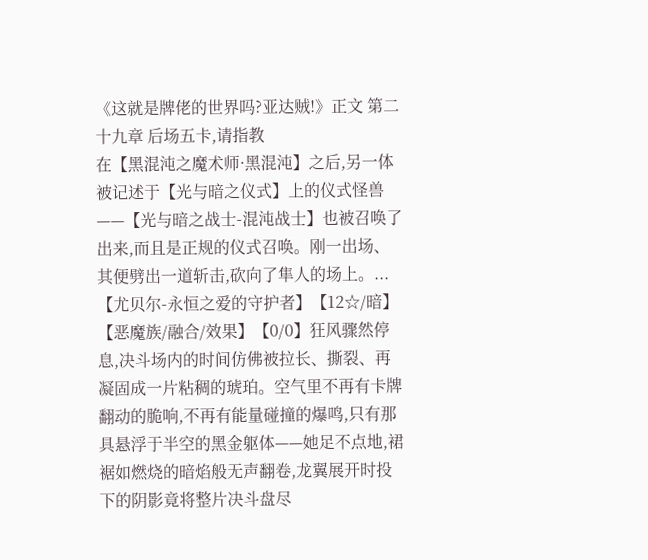《这就是牌佬的世界吗?亚达贼!》正文 第二十九章 后场五卡,请指教
在【黑混沌之魔术师·黑混沌】之后,另一体被记述于【光与暗之仪式】上的仪式怪兽——【光与暗之战士-混沌战士】也被召唤了出来,而且是正规的仪式召唤。刚一出场、其便劈出一道斩击,砍向了隼人的场上。...【尤贝尔-永恒之爱的守护者】【12☆/暗】【恶魔族/融合/效果】【0/0】狂风骤然停息,决斗场内的时间仿佛被拉长、撕裂、再凝固成一片粘稠的琥珀。空气里不再有卡牌翻动的脆响,不再有能量碰撞的爆鸣,只有那具悬浮于半空的黑金躯体——她足不点地,裙裾如燃烧的暗焰般无声翻卷,龙翼展开时投下的阴影竟将整片决斗盘尽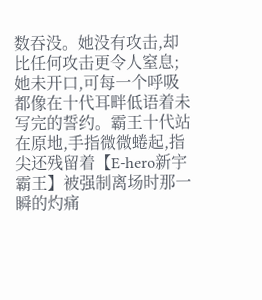数吞没。她没有攻击,却比任何攻击更令人窒息;她未开口,可每一个呼吸都像在十代耳畔低语着未写完的誓约。霸王十代站在原地,手指微微蜷起,指尖还残留着【E-hero新宇霸王】被强制离场时那一瞬的灼痛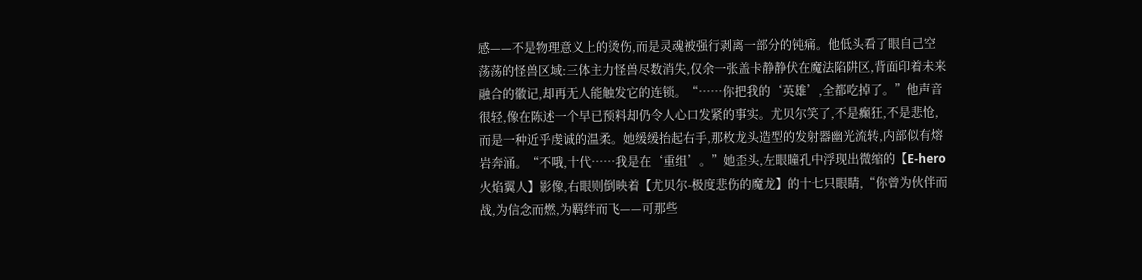感——不是物理意义上的烫伤,而是灵魂被强行剥离一部分的钝痛。他低头看了眼自己空荡荡的怪兽区域:三体主力怪兽尽数消失,仅余一张盖卡静静伏在魔法陷阱区,背面印着未来融合的徽记,却再无人能触发它的连锁。“……你把我的‘英雄’,全都吃掉了。”他声音很轻,像在陈述一个早已预料却仍令人心口发紧的事实。尤贝尔笑了,不是癫狂,不是悲怆,而是一种近乎虔诚的温柔。她缓缓抬起右手,那枚龙头造型的发射器幽光流转,内部似有熔岩奔涌。“不哦,十代……我是在‘重组’。”她歪头,左眼瞳孔中浮现出微缩的【E-hero火焰翼人】影像,右眼则倒映着【尤贝尔-极度悲伤的魔龙】的十七只眼睛,“你曾为伙伴而战,为信念而燃,为羁绊而飞——可那些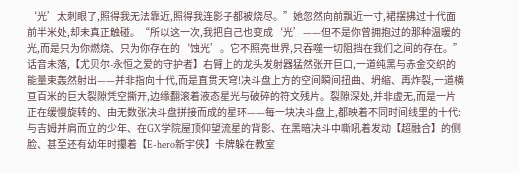‘光’太刺眼了,照得我无法靠近,照得我连影子都被烧尽。”她忽然向前飘近一寸,裙摆拂过十代面前半米处,却未真正触碰。“所以这一次,我把自己也变成‘光’——但不是你曾拥抱过的那种温暖的光,而是只为你燃烧、只为你存在的‘蚀光’。它不照亮世界,只吞噬一切阻挡在我们之间的存在。”话音未落,【尤贝尔-永恒之爱的守护者】右臂上的龙头发射器猛然张开巨口,一道纯黑与赤金交织的能量束轰然射出——并非指向十代,而是直贯天穹!决斗盘上方的空间瞬间扭曲、坍缩、再炸裂,一道横亘百米的巨大裂隙凭空撕开,边缘翻滚着液态星光与破碎的符文残片。裂隙深处,并非虚无,而是一片正在缓慢旋转的、由无数张决斗盘拼接而成的星环——每一块决斗盘上,都映着不同时间线里的十代:与吉姆并肩而立的少年、在GX学院屋顶仰望流星的背影、在黑暗决斗中嘶吼着发动【超融合】的侧脸、甚至还有幼年时攥着【E-hero新宇侠】卡牌躲在教室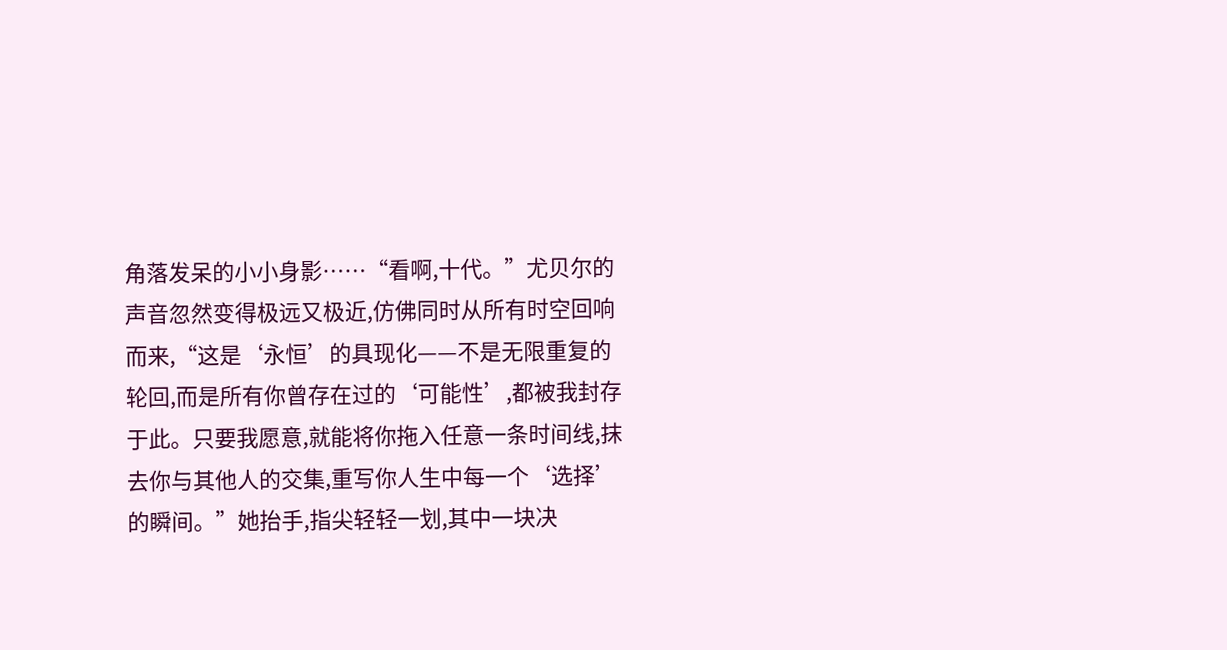角落发呆的小小身影……“看啊,十代。”尤贝尔的声音忽然变得极远又极近,仿佛同时从所有时空回响而来,“这是‘永恒’的具现化——不是无限重复的轮回,而是所有你曾存在过的‘可能性’,都被我封存于此。只要我愿意,就能将你拖入任意一条时间线,抹去你与其他人的交集,重写你人生中每一个‘选择’的瞬间。”她抬手,指尖轻轻一划,其中一块决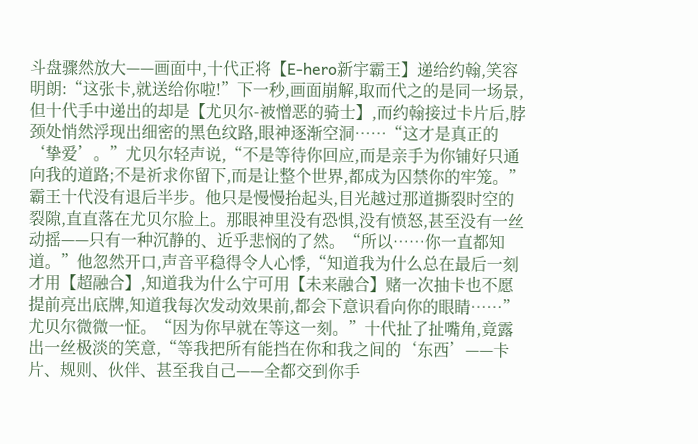斗盘骤然放大——画面中,十代正将【E-hero新宇霸王】递给约翰,笑容明朗:“这张卡,就送给你啦!”下一秒,画面崩解,取而代之的是同一场景,但十代手中递出的却是【尤贝尔-被憎恶的骑士】,而约翰接过卡片后,脖颈处悄然浮现出细密的黑色纹路,眼神逐渐空洞……“这才是真正的‘挚爱’。”尤贝尔轻声说,“不是等待你回应,而是亲手为你铺好只通向我的道路;不是祈求你留下,而是让整个世界,都成为囚禁你的牢笼。”霸王十代没有退后半步。他只是慢慢抬起头,目光越过那道撕裂时空的裂隙,直直落在尤贝尔脸上。那眼神里没有恐惧,没有愤怒,甚至没有一丝动摇——只有一种沉静的、近乎悲悯的了然。“所以……你一直都知道。”他忽然开口,声音平稳得令人心悸,“知道我为什么总在最后一刻才用【超融合】,知道我为什么宁可用【未来融合】赌一次抽卡也不愿提前亮出底牌,知道我每次发动效果前,都会下意识看向你的眼睛……”尤贝尔微微一怔。“因为你早就在等这一刻。”十代扯了扯嘴角,竟露出一丝极淡的笑意,“等我把所有能挡在你和我之间的‘东西’——卡片、规则、伙伴、甚至我自己——全都交到你手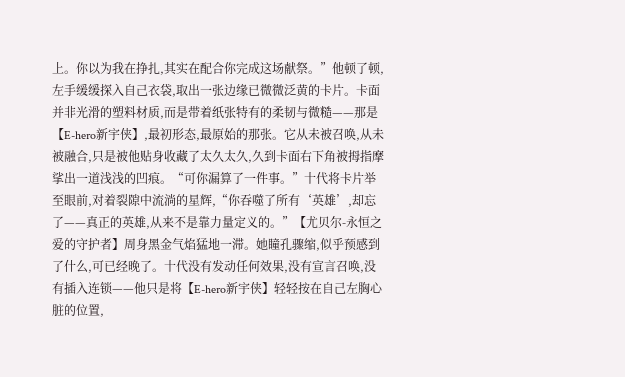上。你以为我在挣扎,其实在配合你完成这场献祭。”他顿了顿,左手缓缓探入自己衣袋,取出一张边缘已微微泛黄的卡片。卡面并非光滑的塑料材质,而是带着纸张特有的柔韧与微糙——那是【E-hero新宇侠】,最初形态,最原始的那张。它从未被召唤,从未被融合,只是被他贴身收藏了太久太久,久到卡面右下角被拇指摩挲出一道浅浅的凹痕。“可你漏算了一件事。”十代将卡片举至眼前,对着裂隙中流淌的星辉,“你吞噬了所有‘英雄’,却忘了——真正的英雄,从来不是靠力量定义的。”【尤贝尔-永恒之爱的守护者】周身黑金气焰猛地一滞。她瞳孔骤缩,似乎预感到了什么,可已经晚了。十代没有发动任何效果,没有宣言召唤,没有插入连锁——他只是将【E-hero新宇侠】轻轻按在自己左胸心脏的位置,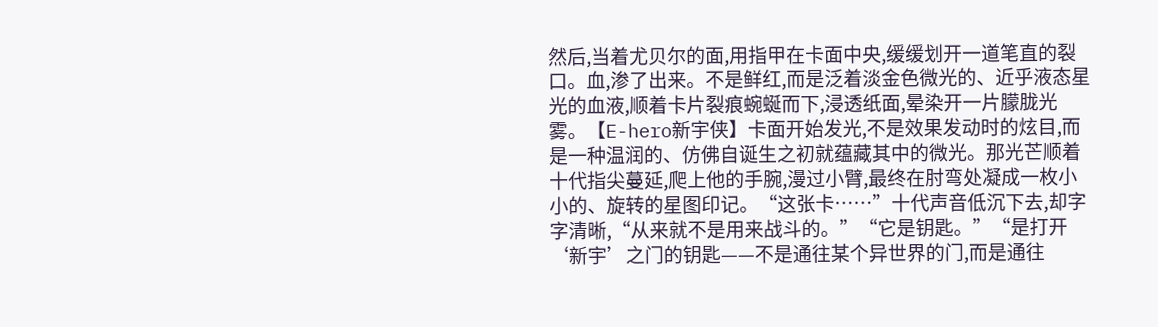然后,当着尤贝尔的面,用指甲在卡面中央,缓缓划开一道笔直的裂口。血,渗了出来。不是鲜红,而是泛着淡金色微光的、近乎液态星光的血液,顺着卡片裂痕蜿蜒而下,浸透纸面,晕染开一片朦胧光雾。【E-hero新宇侠】卡面开始发光,不是效果发动时的炫目,而是一种温润的、仿佛自诞生之初就蕴藏其中的微光。那光芒顺着十代指尖蔓延,爬上他的手腕,漫过小臂,最终在肘弯处凝成一枚小小的、旋转的星图印记。“这张卡……”十代声音低沉下去,却字字清晰,“从来就不是用来战斗的。”“它是钥匙。”“是打开‘新宇’之门的钥匙——不是通往某个异世界的门,而是通往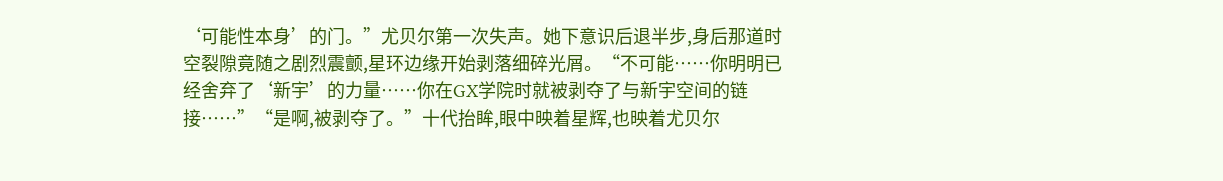‘可能性本身’的门。”尤贝尔第一次失声。她下意识后退半步,身后那道时空裂隙竟随之剧烈震颤,星环边缘开始剥落细碎光屑。“不可能……你明明已经舍弃了‘新宇’的力量……你在GX学院时就被剥夺了与新宇空间的链接……”“是啊,被剥夺了。”十代抬眸,眼中映着星辉,也映着尤贝尔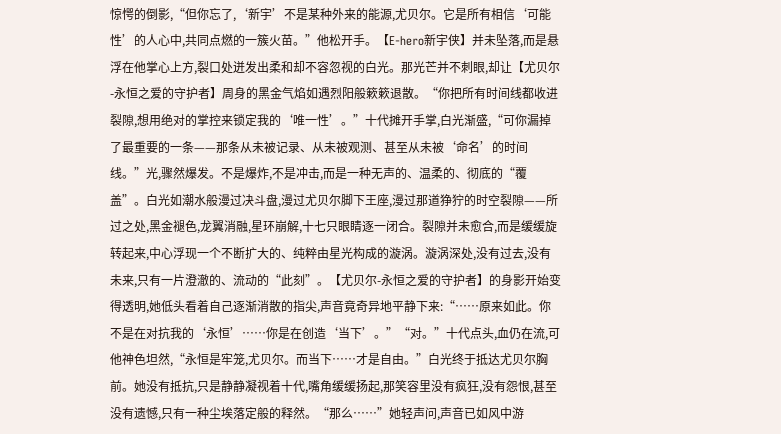惊愕的倒影,“但你忘了,‘新宇’不是某种外来的能源,尤贝尔。它是所有相信‘可能性’的人心中,共同点燃的一簇火苗。”他松开手。【E-hero新宇侠】并未坠落,而是悬浮在他掌心上方,裂口处迸发出柔和却不容忽视的白光。那光芒并不刺眼,却让【尤贝尔-永恒之爱的守护者】周身的黑金气焰如遇烈阳般簌簌退散。“你把所有时间线都收进裂隙,想用绝对的掌控来锁定我的‘唯一性’。”十代摊开手掌,白光渐盛,“可你漏掉了最重要的一条——那条从未被记录、从未被观测、甚至从未被‘命名’的时间线。”光,骤然爆发。不是爆炸,不是冲击,而是一种无声的、温柔的、彻底的“覆盖”。白光如潮水般漫过决斗盘,漫过尤贝尔脚下王座,漫过那道狰狞的时空裂隙——所过之处,黑金褪色,龙翼消融,星环崩解,十七只眼睛逐一闭合。裂隙并未愈合,而是缓缓旋转起来,中心浮现一个不断扩大的、纯粹由星光构成的漩涡。漩涡深处,没有过去,没有未来,只有一片澄澈的、流动的“此刻”。【尤贝尔-永恒之爱的守护者】的身影开始变得透明,她低头看着自己逐渐消散的指尖,声音竟奇异地平静下来:“……原来如此。你不是在对抗我的‘永恒’……你是在创造‘当下’。”“对。”十代点头,血仍在流,可他神色坦然,“永恒是牢笼,尤贝尔。而当下……才是自由。”白光终于抵达尤贝尔胸前。她没有抵抗,只是静静凝视着十代,嘴角缓缓扬起,那笑容里没有疯狂,没有怨恨,甚至没有遗憾,只有一种尘埃落定般的释然。“那么……”她轻声问,声音已如风中游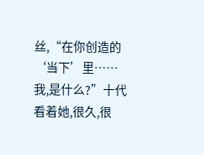丝,“在你创造的‘当下’里……我,是什么?”十代看着她,很久,很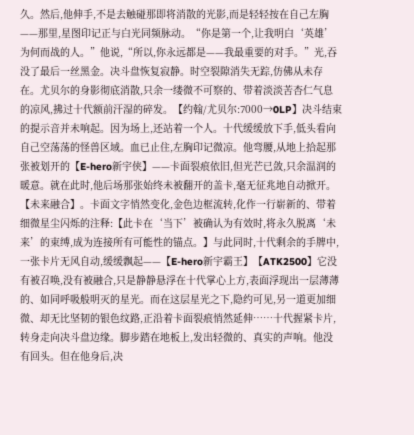久。然后,他伸手,不是去触碰那即将消散的光影,而是轻轻按在自己左胸——那里,星图印记正与白光同频脉动。“你是第一个,让我明白‘英雄’为何而战的人。”他说,“所以,你永远都是——我最重要的对手。”光,吞没了最后一丝黑金。决斗盘恢复寂静。时空裂隙消失无踪,仿佛从未存在。尤贝尔的身影彻底消散,只余一缕微不可察的、带着淡淡苦杏仁气息的凉风,拂过十代额前汗湿的碎发。【约翰/尤贝尔:7000→0LP】决斗结束的提示音并未响起。因为场上,还站着一个人。十代缓缓放下手,低头看向自己空荡荡的怪兽区域。血已止住,左胸印记微凉。他弯腰,从地上拾起那张被划开的【E-hero新宇侠】——卡面裂痕依旧,但光芒已敛,只余温润的暖意。就在此时,他后场那张始终未被翻开的盖卡,毫无征兆地自动掀开。【未来融合】。卡面文字悄然变化,金色边框流转,化作一行崭新的、带着细微星尘闪烁的注释:【此卡在‘当下’被确认为有效时,将永久脱离‘未来’的束缚,成为连接所有可能性的锚点。】与此同时,十代剩余的手牌中,一张卡片无风自动,缓缓飘起——【E-hero新宇霸王】【ATK2500】它没有被召唤,没有被融合,只是静静悬浮在十代掌心上方,表面浮现出一层薄薄的、如同呼吸般明灭的星光。而在这层星光之下,隐约可见,另一道更加细微、却无比坚韧的银色纹路,正沿着卡面裂痕悄然延伸……十代握紧卡片,转身走向决斗盘边缘。脚步踏在地板上,发出轻微的、真实的声响。他没有回头。但在他身后,决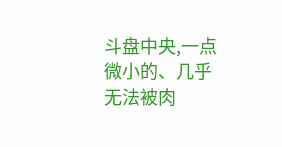斗盘中央,一点微小的、几乎无法被肉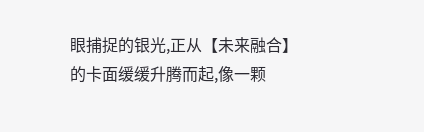眼捕捉的银光,正从【未来融合】的卡面缓缓升腾而起,像一颗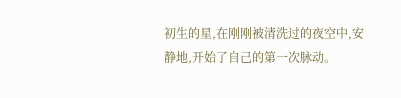初生的星,在刚刚被清洗过的夜空中,安静地,开始了自己的第一次脉动。